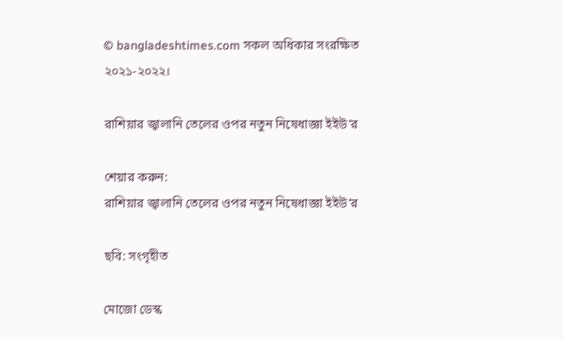© bangladeshtimes.com সকল অধিকার সংরক্ষিত ২০২১-২০২২।

রাশিয়ার জ্বালানি তেলের ওপর নতুন নিষেধাজ্ঞা ইইউ’র

শেয়ার করুন:
রাশিয়ার জ্বালানি তেলের ওপর নতুন নিষেধাজ্ঞা ইইউ’র

ছবি: সংগৃহীত

মোজো ডেস্ক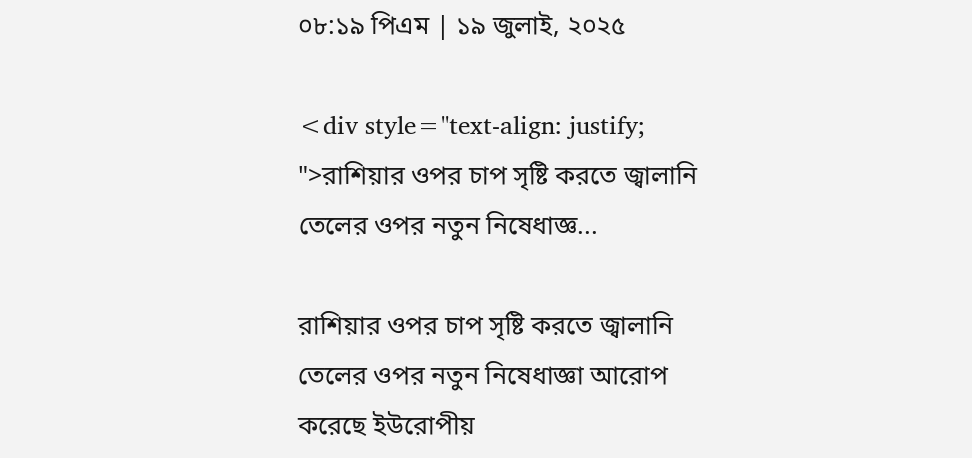০৮:১৯ পিএম | ১৯ জুলাই, ২০২৫

<div style="text-align: justify; ">রাশিয়ার ওপর চাপ সৃষ্টি করতে জ্বালানি তেলের ওপর নতুন নিষেধাজ্ঞ...

রাশিয়ার ওপর চাপ সৃষ্টি করতে জ্বালানি তেলের ওপর নতুন নিষেধাজ্ঞা আরোপ করেছে ইউরোপীয়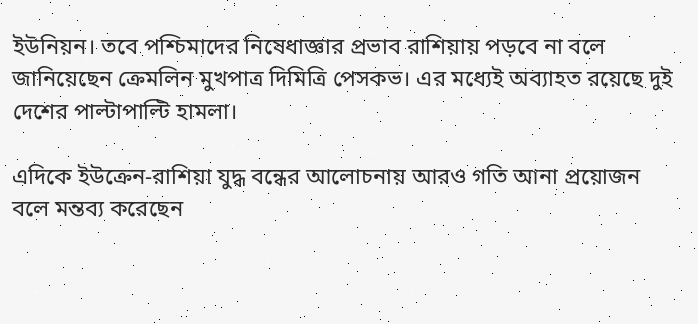ইউনিয়ন। তবে পশ্চিমাদের নিষেধাজ্ঞার প্রভাব রাশিয়ায় পড়বে না বলে জানিয়েছেন ক্রেমলিন মুখপাত্র দিমিত্রি পেসকভ। এর মধ্যেই অব্যাহত রয়েছে দুই দেশের পাল্টাপাল্টি হামলা।

এদিকে ইউক্রেন-রাশিয়া যুদ্ধ বন্ধের আলোচনায় আরও গতি আনা প্রয়োজন বলে মন্তব্য করেছেন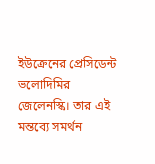ইউক্রেনের প্রেসিডেন্ট ভলোদিমির জেলেনস্কি। তার এই মন্তব্যে সমর্থন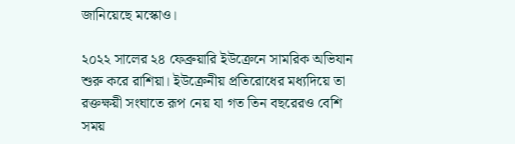জানিয়েছে মস্কোও।

২০২২ সালের ২৪ ফেব্রুয়ারি ইউক্রেনে সামরিক অভিযান শুরু করে রাশিয়া। ইউক্রেনীয় প্রতিরোধের মধ্যদিয়ে তা রক্তক্ষয়ী সংঘাতে রূপ নেয় যা গত তিন বছরেরও বেশি সময়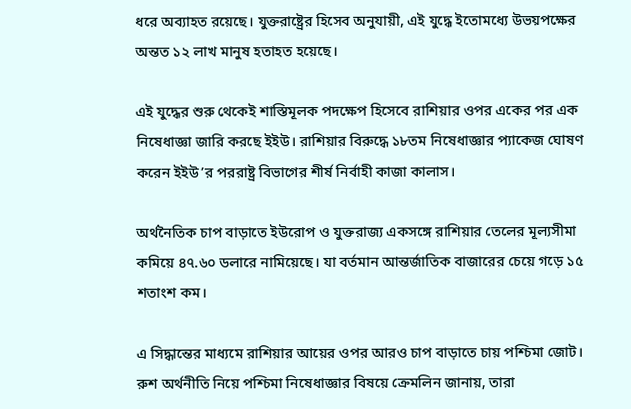ধরে অব্যাহত রয়েছে। যুক্তরাষ্ট্রের হিসেব অনুযায়ী, এই যুদ্ধে ইতোমধ্যে উভয়পক্ষের অন্তত ১২ লাখ মানুষ হতাহত হয়েছে।

এই যুদ্ধের শুরু থেকেই শাস্তিমূলক পদক্ষেপ হিসেবে রাশিয়ার ওপর একের পর এক নিষেধাজ্ঞা জারি করছে ইইউ। রাশিয়ার বিরুদ্ধে ১৮তম নিষেধাজ্ঞার প্যাকেজ ঘোষণ করেন ইইউ’র পররাষ্ট্র বিভাগের শীর্ষ নির্বাহী কাজা কালাস।

অর্থনৈতিক চাপ বাড়াতে ইউরোপ ও যুক্তরাজ্য একসঙ্গে রাশিয়ার তেলের মূল্যসীমা কমিয়ে ৪৭.৬০ ডলারে নামিয়েছে। যা বর্তমান আন্তর্জাতিক বাজারের চেয়ে গড়ে ১৫ শতাংশ কম।

এ সিদ্ধান্তের মাধ্যমে রাশিয়ার আয়ের ওপর আরও চাপ বাড়াতে চায় পশ্চিমা জোট। রুশ অর্থনীতি নিয়ে পশ্চিমা নিষেধাজ্ঞার বিষয়ে ক্রেমলিন জানায়, তারা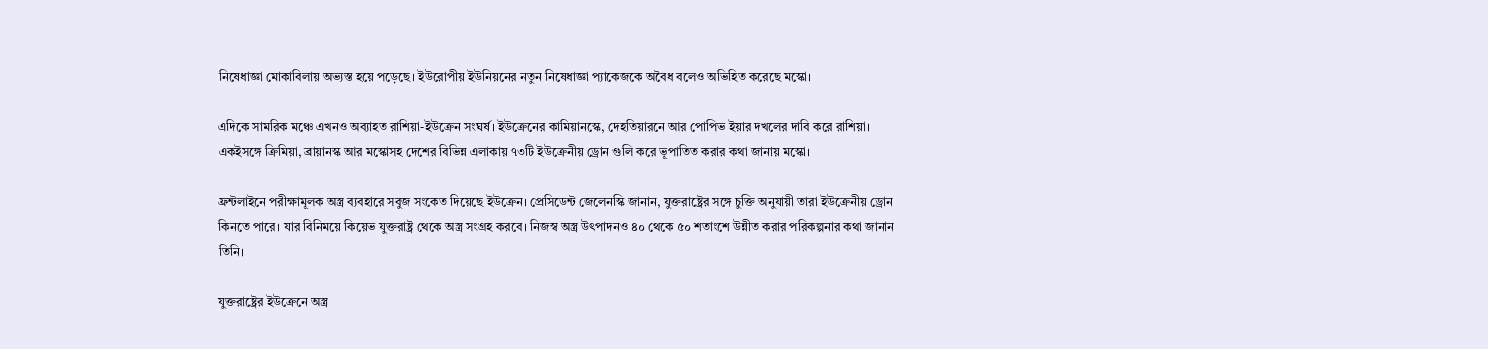নিষেধাজ্ঞা মোকাবিলায় অভ্যস্ত হয়ে পড়েছে। ইউরোপীয় ইউনিয়নের নতুন নিষেধাজ্ঞা প্যাকেজকে অবৈধ বলেও অভিহিত করেছে মস্কো।

এদিকে সামরিক মঞ্চে এখনও অব্যাহত রাশিয়া-ইউক্রেন সংঘর্ষ। ইউক্রেনের কামিয়ানস্কে, দেহতিয়ারনে আর পোপিভ ইয়ার দখলের দাবি করে রাশিয়া। একইসঙ্গে ক্রিমিয়া, ব্রায়ানস্ক আর মস্কোসহ দেশের বিভিন্ন এলাকায় ৭৩টি ইউক্রেনীয় ড্রোন গুলি করে ভূপাতিত করার কথা জানায় মস্কো।

ফ্রন্টলাইনে পরীক্ষামূলক অস্ত্র ব্যবহারে সবুজ সংকেত দিয়েছে ইউক্রেন। প্রেসিডেন্ট জেলেনস্কি জানান, যুক্তরাষ্ট্রের সঙ্গে চুক্তি অনুযায়ী তারা ইউক্রেনীয় ড্রোন কিনতে পারে। যার বিনিময়ে কিয়েভ যুক্তরাষ্ট্র থেকে অস্ত্র সংগ্রহ করবে। নিজস্ব অস্ত্র উৎপাদনও ৪০ থেকে ৫০ শতাংশে উন্নীত করার পরিকল্পনার কথা জানান তিনি।

যুক্তরাষ্ট্রের ইউক্রেনে অস্ত্র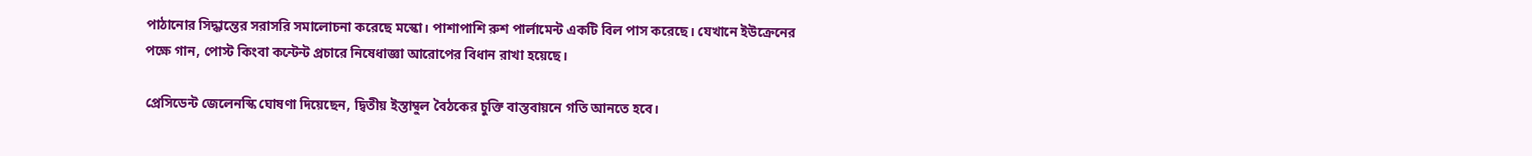পাঠানোর সিদ্ধান্তের সরাসরি সমালোচনা করেছে মস্কো। পাশাপাশি রুশ পার্লামেন্ট একটি বিল পাস করেছে। যেখানে ইউক্রেনের পক্ষে গান, পোস্ট কিংবা কন্টেন্ট প্রচারে নিষেধাজ্ঞা আরোপের বিধান রাখা হয়েছে।

প্রেসিডেন্ট জেলেনস্কি ঘোষণা দিয়েছেন, দ্বিতীয় ইস্তাম্বুল বৈঠকের চুক্তি বাস্তবায়নে গতি আনতে হবে।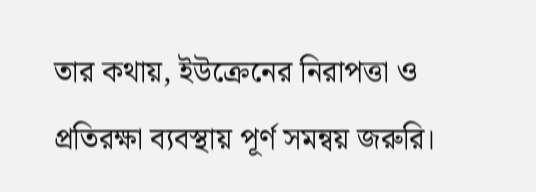তার কথায়, ইউক্রেনের নিরাপত্তা ও প্রতিরক্ষা ব্যবস্থায় পূর্ণ সমন্বয় জরুরি।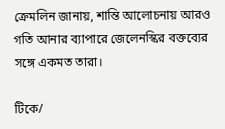ক্রেমলিন জানায়, শান্তি আলোচনায় আরও গতি আনার ব্যাপারে জেলেনস্কির বক্তব্যের সঙ্গে একমত তারা।

টিকে/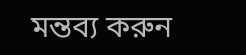মন্তব্য করুন